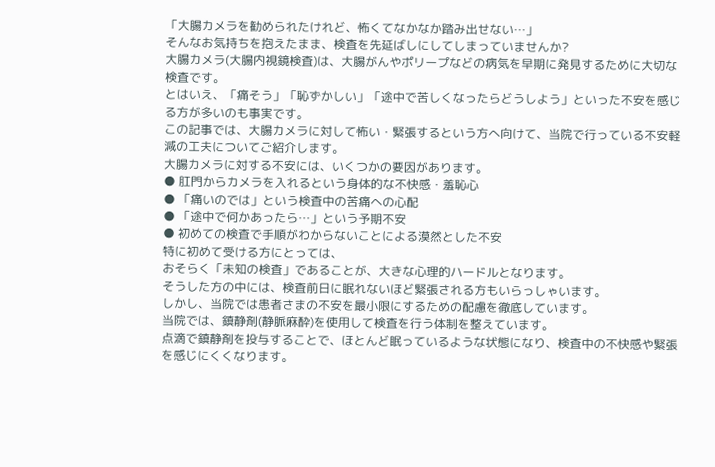「大腸カメラを勧められたけれど、怖くてなかなか踏み出せない…」
そんなお気持ちを抱えたまま、検査を先延ばしにしてしまっていませんか?
大腸カメラ(大腸内視鏡検査)は、大腸がんやポリープなどの病気を早期に発見するために大切な検査です。
とはいえ、「痛そう」「恥ずかしい」「途中で苦しくなったらどうしよう」といった不安を感じる方が多いのも事実です。
この記事では、大腸カメラに対して怖い・緊張するという方へ向けて、当院で行っている不安軽減の工夫についてご紹介します。
大腸カメラに対する不安には、いくつかの要因があります。
● 肛門からカメラを入れるという身体的な不快感・羞恥心
● 「痛いのでは」という検査中の苦痛への心配
● 「途中で何かあったら…」という予期不安
● 初めての検査で手順がわからないことによる漠然とした不安
特に初めて受ける方にとっては、
おそらく「未知の検査」であることが、大きな心理的ハードルとなります。
そうした方の中には、検査前日に眠れないほど緊張される方もいらっしゃいます。
しかし、当院では患者さまの不安を最小限にするための配慮を徹底しています。
当院では、鎮静剤(静脈麻酔)を使用して検査を行う体制を整えています。
点滴で鎮静剤を投与することで、ほとんど眠っているような状態になり、検査中の不快感や緊張を感じにくくなります。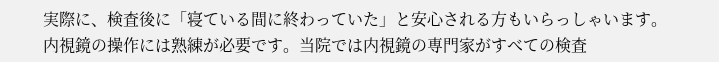実際に、検査後に「寝ている間に終わっていた」と安心される方もいらっしゃいます。
内視鏡の操作には熟練が必要です。当院では内視鏡の専門家がすべての検査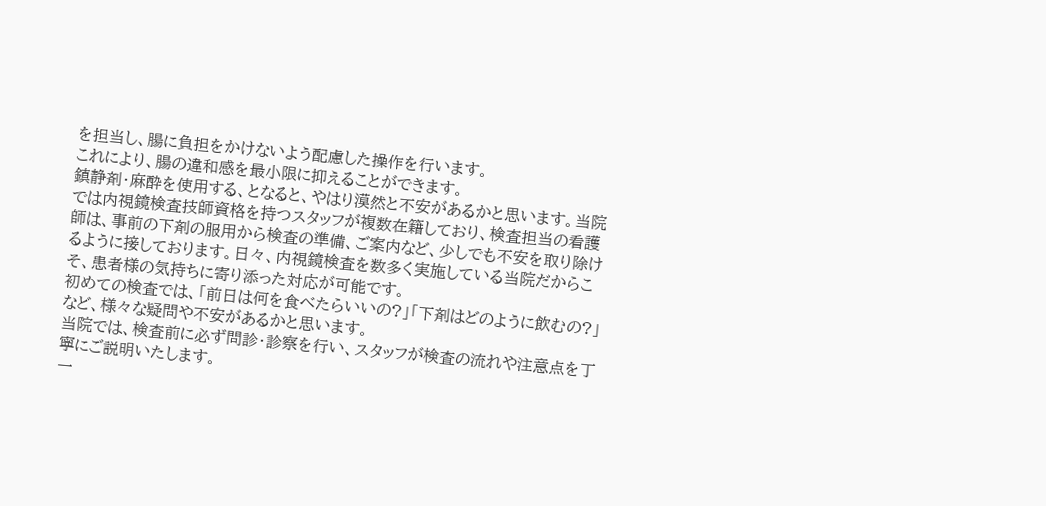を担当し、腸に負担をかけないよう配慮した操作を行います。
これにより、腸の違和感を最小限に抑えることができます。
鎮静剤・麻酔を使用する、となると、やはり漠然と不安があるかと思います。当院では内視鏡検査技師資格を持つスタッフが複数在籍しており、検査担当の看護師は、事前の下剤の服用から検査の準備、ご案内など、少しでも不安を取り除けるように接しております。日々、内視鏡検査を数多く実施している当院だからこそ、患者様の気持ちに寄り添った対応が可能です。
初めての検査では、「前日は何を食べたらいいの?」「下剤はどのように飲むの?」など、様々な疑問や不安があるかと思います。
当院では、検査前に必ず問診・診察を行い、スタッフが検査の流れや注意点を丁寧にご説明いたします。
一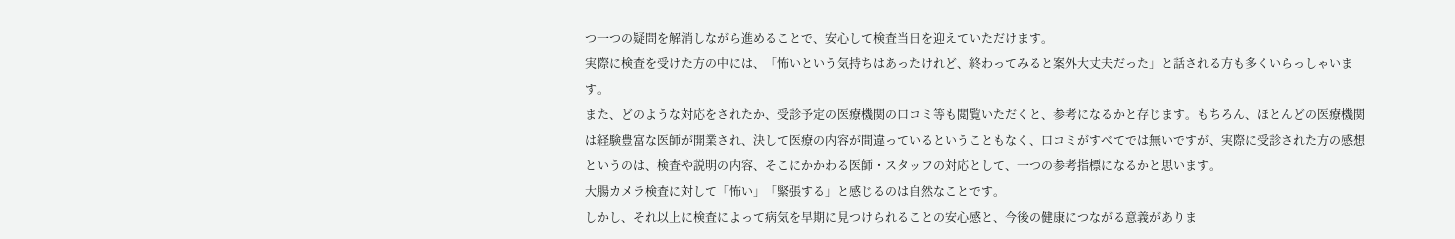つ一つの疑問を解消しながら進めることで、安心して検査当日を迎えていただけます。
実際に検査を受けた方の中には、「怖いという気持ちはあったけれど、終わってみると案外大丈夫だった」と話される方も多くいらっしゃいます。
また、どのような対応をされたか、受診予定の医療機関の口コミ等も閲覧いただくと、参考になるかと存じます。もちろん、ほとんどの医療機関は経験豊富な医師が開業され、決して医療の内容が間違っているということもなく、口コミがすべてでは無いですが、実際に受診された方の感想というのは、検査や説明の内容、そこにかかわる医師・スタッフの対応として、一つの参考指標になるかと思います。
大腸カメラ検査に対して「怖い」「緊張する」と感じるのは自然なことです。
しかし、それ以上に検査によって病気を早期に見つけられることの安心感と、今後の健康につながる意義がありま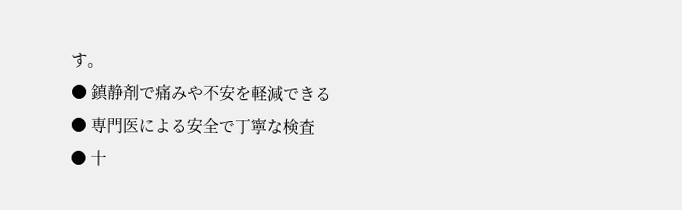す。
● 鎮静剤で痛みや不安を軽減できる
● 専門医による安全で丁寧な検査
● 十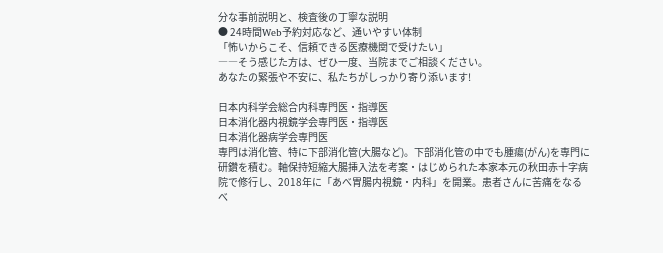分な事前説明と、検査後の丁寧な説明
● 24時間Web予約対応など、通いやすい体制
「怖いからこそ、信頼できる医療機関で受けたい」
――そう感じた方は、ぜひ一度、当院までご相談ください。
あなたの緊張や不安に、私たちがしっかり寄り添います!

日本内科学会総合内科専門医・指導医
日本消化器内視鏡学会専門医・指導医
日本消化器病学会専門医
専門は消化管、特に下部消化管(大腸など)。下部消化管の中でも腫瘍(がん)を専門に研鑽を積む。軸保持短縮大腸挿入法を考案・はじめられた本家本元の秋田赤十字病院で修行し、2018年に「あべ胃腸内視鏡・内科」を開業。患者さんに苦痛をなるべ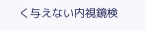く与えない内視鏡検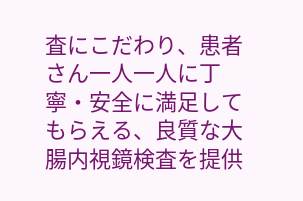査にこだわり、患者さん一人一人に丁寧・安全に満足してもらえる、良質な大腸内視鏡検査を提供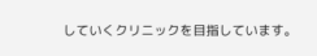していくクリニックを目指しています。